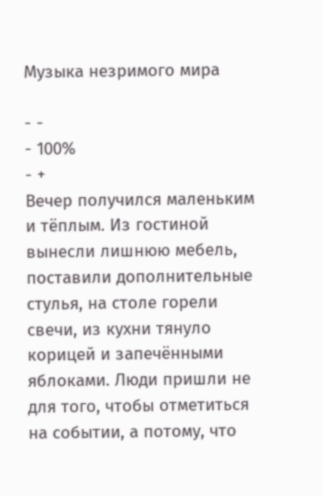Музыка незримого мира

- -
- 100%
- +
Вечер получился маленьким и тёплым. Из гостиной вынесли лишнюю мебель, поставили дополнительные стулья, на столе горели свечи, из кухни тянуло корицей и запечёнными яблоками. Люди пришли не для того, чтобы отметиться на событии, а потому, что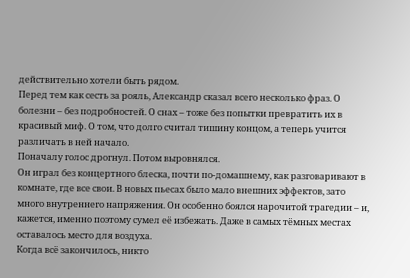действительно хотели быть рядом.
Перед тем как сесть за рояль, Александр сказал всего несколько фраз. О болезни – без подробностей. О снах – тоже без попытки превратить их в красивый миф. О том, что долго считал тишину концом, а теперь учится различать в ней начало.
Поначалу голос дрогнул. Потом выровнялся.
Он играл без концертного блеска, почти по-домашнему, как разговаривают в комнате, где все свои. В новых пьесах было мало внешних эффектов, зато много внутреннего напряжения. Он особенно боялся нарочитой трагедии – и, кажется, именно поэтому сумел её избежать. Даже в самых тёмных местах оставалось место для воздуха.
Когда всё закончилось, никто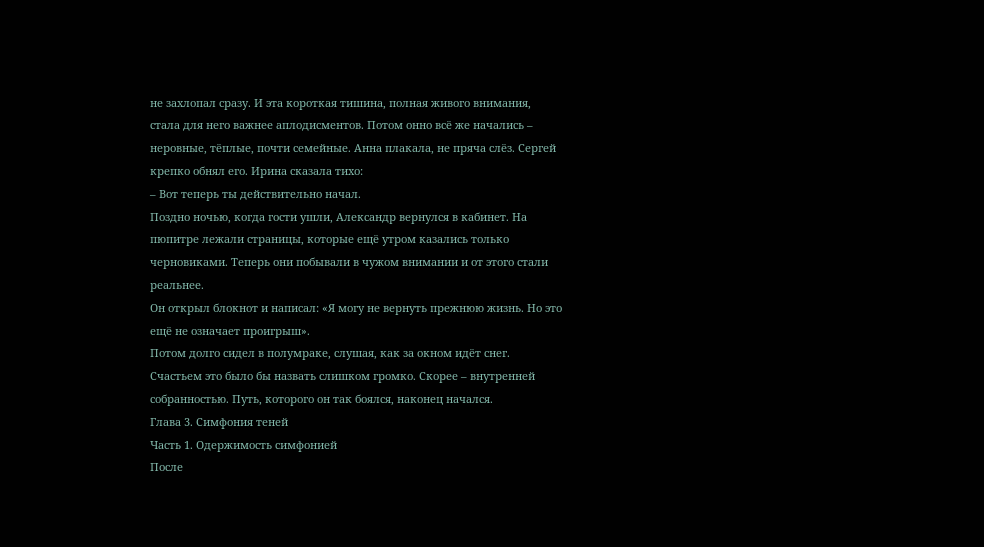не захлопал сразу. И эта короткая тишина, полная живого внимания, стала для него важнее аплодисментов. Потом онно всё же начались – неровные, тёплые, почти семейные. Анна плакала, не пряча слёз. Сергей крепко обнял его. Ирина сказала тихо:
– Вот теперь ты действительно начал.
Поздно ночью, когда гости ушли, Александр вернулся в кабинет. На пюпитре лежали страницы, которые ещё утром казались только черновиками. Теперь они побывали в чужом внимании и от этого стали реальнее.
Он открыл блокнот и написал: «Я могу не вернуть прежнюю жизнь. Но это ещё не означает проигрыш».
Потом долго сидел в полумраке, слушая, как за окном идёт снег. Счастьем это было бы назвать слишком громко. Скорее – внутренней собранностью. Путь, которого он так боялся, наконец начался.
Глава 3. Симфония теней
Часть 1. Одержимость симфонией
После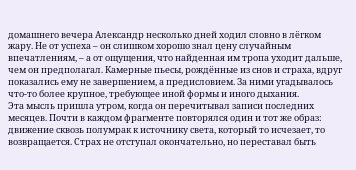домашнего вечера Александр несколько дней ходил словно в лёгком жару. Не от успеха – он слишком хорошо знал цену случайным впечатлениям, – а от ощущения, что найденная им тропа уходит дальше, чем он предполагал. Камерные пьесы, рождённые из снов и страха, вдруг показались ему не завершением, а предисловием. За ними угадывалось что-то более крупное, требующее иной формы и иного дыхания.
Эта мысль пришла утром, когда он перечитывал записи последних месяцев. Почти в каждом фрагменте повторялся один и тот же образ: движение сквозь полумрак к источнику света, который то исчезает, то возвращается. Страх не отступал окончательно, но переставал быть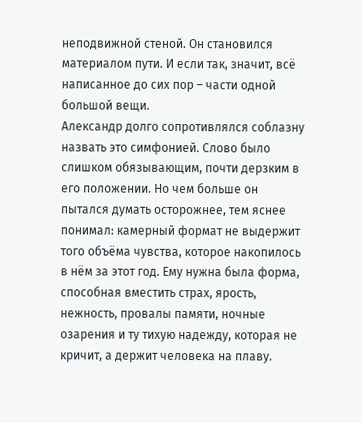неподвижной стеной. Он становился материалом пути. И если так, значит, всё написанное до сих пор – части одной большой вещи.
Александр долго сопротивлялся соблазну назвать это симфонией. Слово было слишком обязывающим, почти дерзким в его положении. Но чем больше он пытался думать осторожнее, тем яснее понимал: камерный формат не выдержит того объёма чувства, которое накопилось в нём за этот год. Ему нужна была форма, способная вместить страх, ярость, нежность, провалы памяти, ночные озарения и ту тихую надежду, которая не кричит, а держит человека на плаву.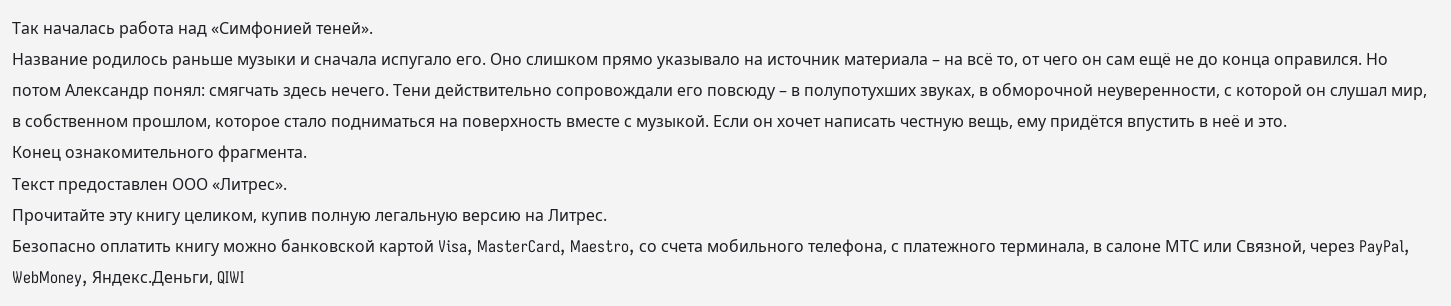Так началась работа над «Симфонией теней».
Название родилось раньше музыки и сначала испугало его. Оно слишком прямо указывало на источник материала – на всё то, от чего он сам ещё не до конца оправился. Но потом Александр понял: смягчать здесь нечего. Тени действительно сопровождали его повсюду – в полупотухших звуках, в обморочной неуверенности, с которой он слушал мир, в собственном прошлом, которое стало подниматься на поверхность вместе с музыкой. Если он хочет написать честную вещь, ему придётся впустить в неё и это.
Конец ознакомительного фрагмента.
Текст предоставлен ООО «Литрес».
Прочитайте эту книгу целиком, купив полную легальную версию на Литрес.
Безопасно оплатить книгу можно банковской картой Visa, MasterCard, Maestro, со счета мобильного телефона, с платежного терминала, в салоне МТС или Связной, через PayPal, WebMoney, Яндекс.Деньги, QIWI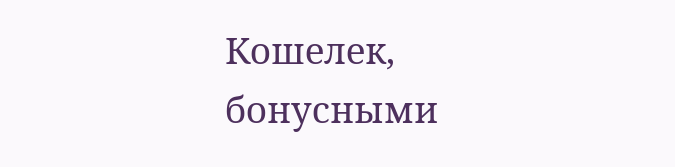Кошелек, бонусными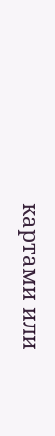картами или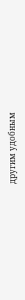другим удобным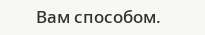Вам способом.